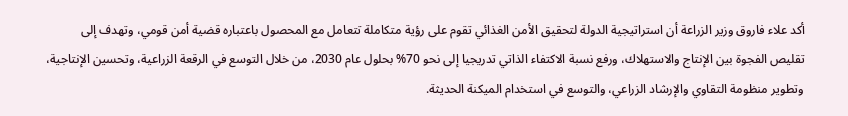أكد علاء فاروق وزير الزراعة أن استراتيجية الدولة لتحقيق الأمن الغذائي تقوم على رؤية متكاملة تتعامل مع المحصول باعتباره قضية أمن قومي، وتهدف إلى تقليص الفجوة بين الإنتاج والاستهلاك، ورفع نسبة الاكتفاء الذاتي تدريجيا إلى نحو 70% بحلول عام 2030، من خلال التوسع في الرقعة الزراعية، وتحسين الإنتاجية، وتطوير منظومة التقاوي والإرشاد الزراعي، والتوسع في استخدام الميكنة الحديثة.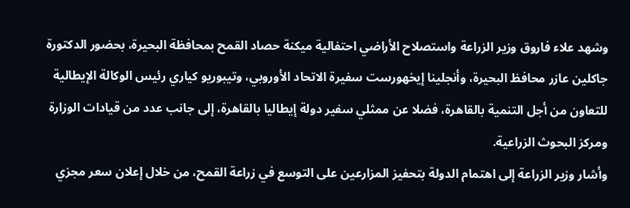وشهد علاء فاروق وزير الزراعة واستصلاح الأراضي احتفالية ميكنة حصاد القمح بمحافظة البحيرة، بحضور الدكتورة جاكلين عازر محافظ البحيرة، وأنجلينا إيخهورست سفيرة الاتحاد الأوروبي، وتيبوريو كياري رئيس الوكالة الإيطالية للتعاون من أجل التنمية بالقاهرة، فضلا عن ممثلي سفير دولة إيطاليا بالقاهرة، إلى جانب عدد من قيادات الوزارة ومركز البحوث الزراعية.
وأشار وزير الزراعة إلى اهتمام الدولة بتحفيز المزارعين على التوسع في زراعة القمح، من خلال إعلان سعر مجزي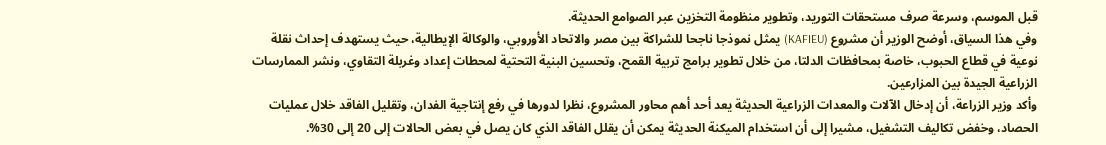قبل الموسم، وسرعة صرف مستحقات التوريد، وتطوير منظومة التخزين عبر الصوامع الحديثة.
وفي هذا السياق، أوضح الوزير أن مشروع (KAFIEU) يمثل نموذجا ناجحا للشراكة بين مصر والاتحاد الأوروبي، والوكالة الإيطالية، حيث يستهدف إحداث نقلة نوعية في قطاع الحبوب، خاصة بمحافظات الدلتا، من خلال تطوير برامج تربية القمح، وتحسين البنية التحتية لمحطات إعداد وغربلة التقاوي، ونشر الممارسات الزراعية الجيدة بين المزارعين.
وأكد وزير الزراعة، أن إدخال الآلات والمعدات الزراعية الحديثة يعد أحد أهم محاور المشروع، نظرا لدورها في رفع إنتاجية الفدان، وتقليل الفاقد خلال عمليات الحصاد، وخفض تكاليف التشغيل، مشيرا إلى أن استخدام الميكنة الحديثة يمكن أن يقلل الفاقد الذي كان يصل في بعض الحالات إلى 20 إلى 30%.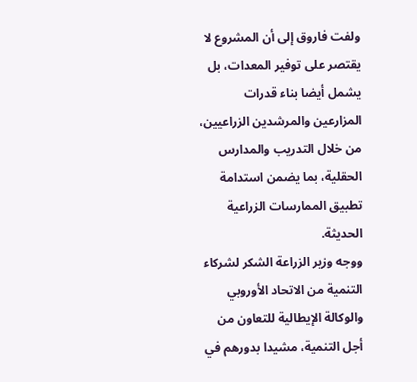ولفت فاروق إلى أن المشروع لا يقتصر على توفير المعدات، بل يشمل أيضا بناء قدرات المزارعين والمرشدين الزراعيين، من خلال التدريب والمدارس الحقلية، بما يضمن استدامة تطبيق الممارسات الزراعية الحديثة.
ووجه وزير الزراعة الشكر لشركاء التنمية من الاتحاد الأوروبي والوكالة الإيطالية للتعاون من أجل التنمية، مشيدا بدورهم في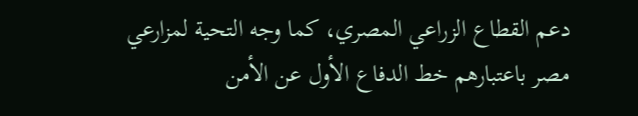دعم القطاع الزراعي المصري، كما وجه التحية لمزارعي مصر باعتبارهم خط الدفاع الأول عن الأمن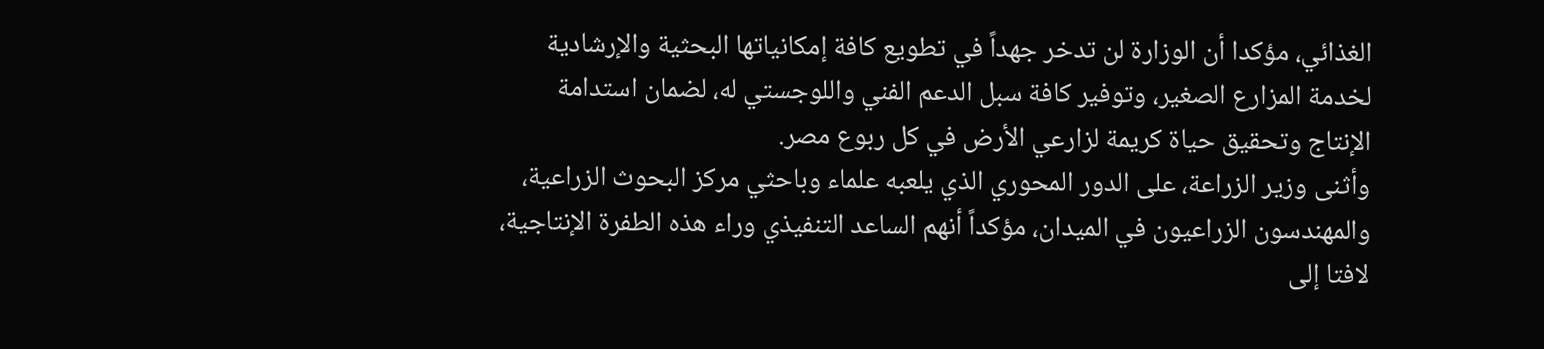الغذائي، مؤكدا أن الوزارة لن تدخر جهداً في تطويع كافة إمكانياتها البحثية والإرشادية لخدمة المزارع الصغير، وتوفير كافة سبل الدعم الفني واللوجستي له، لضمان استدامة الإنتاج وتحقيق حياة كريمة لزارعي الأرض في كل ربوع مصر.
وأثنى وزير الزراعة، على الدور المحوري الذي يلعبه علماء وباحثي مركز البحوث الزراعية، والمهندسون الزراعيون في الميدان، مؤكداً أنهم الساعد التنفيذي وراء هذه الطفرة الإنتاجية، لافتا إلى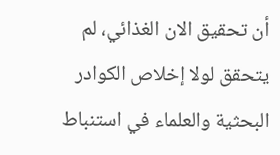أن تحقيق الان الغذائي، لم يتحقق لولا إخلاص الكوادر البحثية والعلماء في استنباط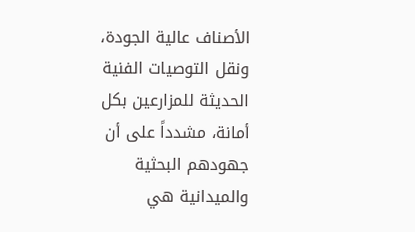الأصناف عالية الجودة، ونقل التوصيات الفنية الحديثة للمزارعين بكل أمانة، مشدداً على أن جهودهم البحثية والميدانية هي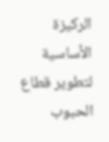الركيزة الأساسية لتطوير قطاع الحبوب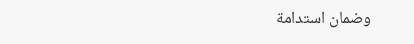وضمان استدامة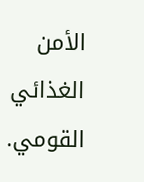الأمن الغذائي القومي.